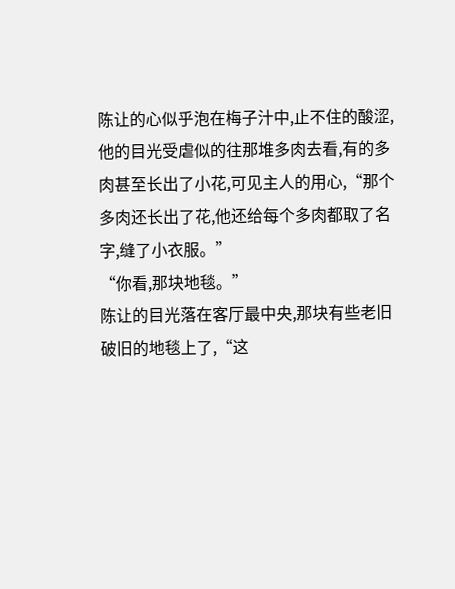陈让的心似乎泡在梅子汁中,止不住的酸涩,他的目光受虐似的往那堆多肉去看,有的多肉甚至长出了小花,可见主人的用心,“那个多肉还长出了花,他还给每个多肉都取了名字,缝了小衣服。”
“你看,那块地毯。”
陈让的目光落在客厅最中央,那块有些老旧破旧的地毯上了,“这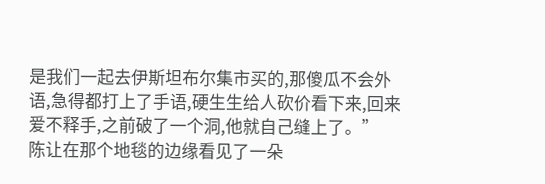是我们一起去伊斯坦布尔集市买的,那傻瓜不会外语,急得都打上了手语,硬生生给人砍价看下来,回来爱不释手,之前破了一个洞,他就自己缝上了。”
陈让在那个地毯的边缘看见了一朵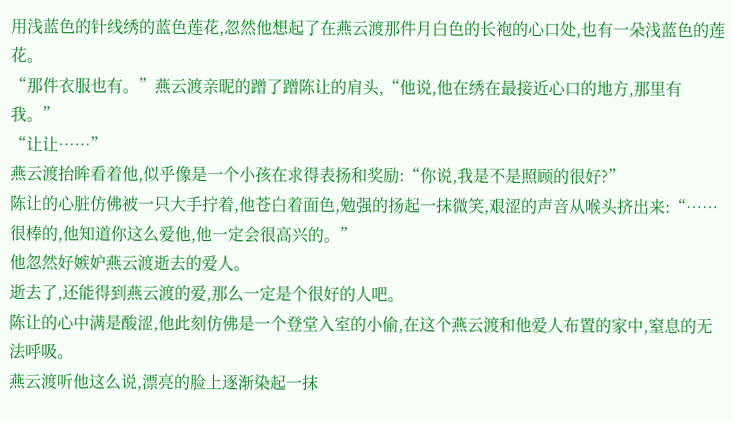用浅蓝色的针线绣的蓝色莲花,忽然他想起了在燕云渡那件月白色的长袍的心口处,也有一朵浅蓝色的莲花。
“那件衣服也有。”燕云渡亲昵的蹭了蹭陈让的肩头,“他说,他在绣在最接近心口的地方,那里有我。”
“让让……”
燕云渡抬眸看着他,似乎像是一个小孩在求得表扬和奖励:“你说,我是不是照顾的很好?”
陈让的心脏仿佛被一只大手拧着,他苍白着面色,勉强的扬起一抹微笑,艰涩的声音从喉头挤出来:“……很棒的,他知道你这么爱他,他一定会很高兴的。”
他忽然好嫉妒燕云渡逝去的爱人。
逝去了,还能得到燕云渡的爱,那么一定是个很好的人吧。
陈让的心中满是酸涩,他此刻仿佛是一个登堂入室的小偷,在这个燕云渡和他爱人布置的家中,窒息的无法呼吸。
燕云渡听他这么说,漂亮的脸上逐渐染起一抹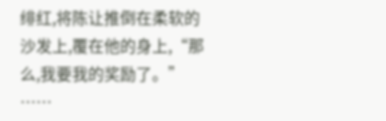绯红,将陈让推倒在柔软的沙发上,覆在他的身上,“那么,我要我的奖励了。”
……